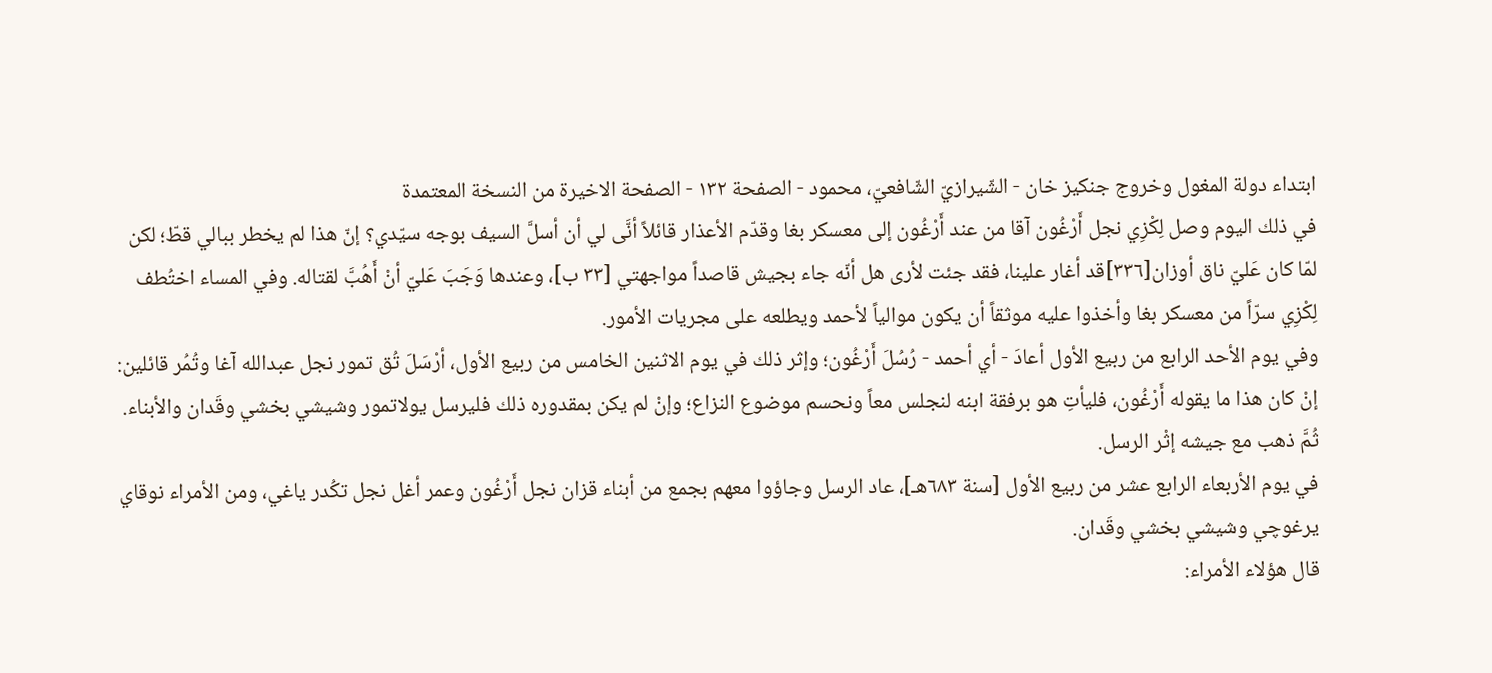ابتداء دولة المغول وخروج جنكيز خان - الشّيرازيّ الشّافعيّ، محمود - الصفحة ١٣٢ - الصفحة الاخيرة من النسخة المعتمدة
في ذلك اليوم وصل لِكْزِي نجل أَرْغُون آقا من عند أَرْغُون إلى معسكر بغا وقدّم الأعذار قائلاً أنَّى لي أن أسلَّ السيف بوجه سيّدي؟ إنّ هذا لم يخطر ببالي قطّ؛ لكن لمّا كان عَليّ ناق أوزان[٣٣٦]قد أغار علينا، فقد جئت لأرى هل أنّه جاء بجيش قاصداً مواجهتي [٣٣ ب]، وعندها وَجَبَ عَليّ أنْ أَهُبَّ لقتاله. وفي المساء اختُطف لِكْزِي سرّاً من معسكر بغا وأخذوا عليه موثقاً أن يكون موالياً لأحمد ويطلعه على مجريات الأمور.
وفي يوم الأحد الرابع من ربيع الأول أعادَ - أي أحمد - رُسُلَ أَرْغُون؛ وإثر ذلك في يوم الاثنين الخامس من ربيع الأول، أرْسَلَ تُق تمور نجل عبدالله آغا وتُمُر قائلين: إنْ كان هذا ما يقوله أَرْغُون، فليأتِ هو برفقة ابنه لنجلس معاً ونحسم موضوع النزاع؛ وإنْ لم يكن بمقدوره ذلك فليرسل يولاتمور وشيشي بخشي وقَدان والأبناء. ثُمَّ ذهب مع جيشه إثْر الرسل.
في يوم الأربعاء الرابع عشر من ربيع الأول [سنة ٦٨٣هـ]، عاد الرسل وجاؤوا معهم بجمع من أبناء قزان نجل أَرْغُون وعمر أغل نجل تكُدر ياغي، ومن الأمراء نوقاي يرغوچي وشيشي بخشي وقَدان.
قال هؤلاء الأمراء: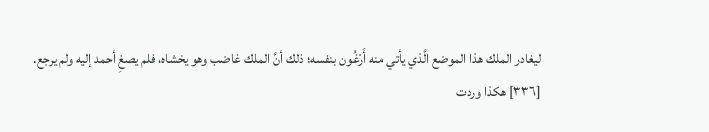ليغادر الملك هذا الموضع الَّذي يأتي منه أَرْغُون بنفسه؛ ذلك أنَّ الملك غاضب وهو يخشاه، فلم يصغِ أحمد إليه ولم يرجع.
[٣٣٦] هكذا وردت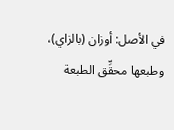في الأصل: أوزان (بالزاي)، وطبعها محقِّق الطبعة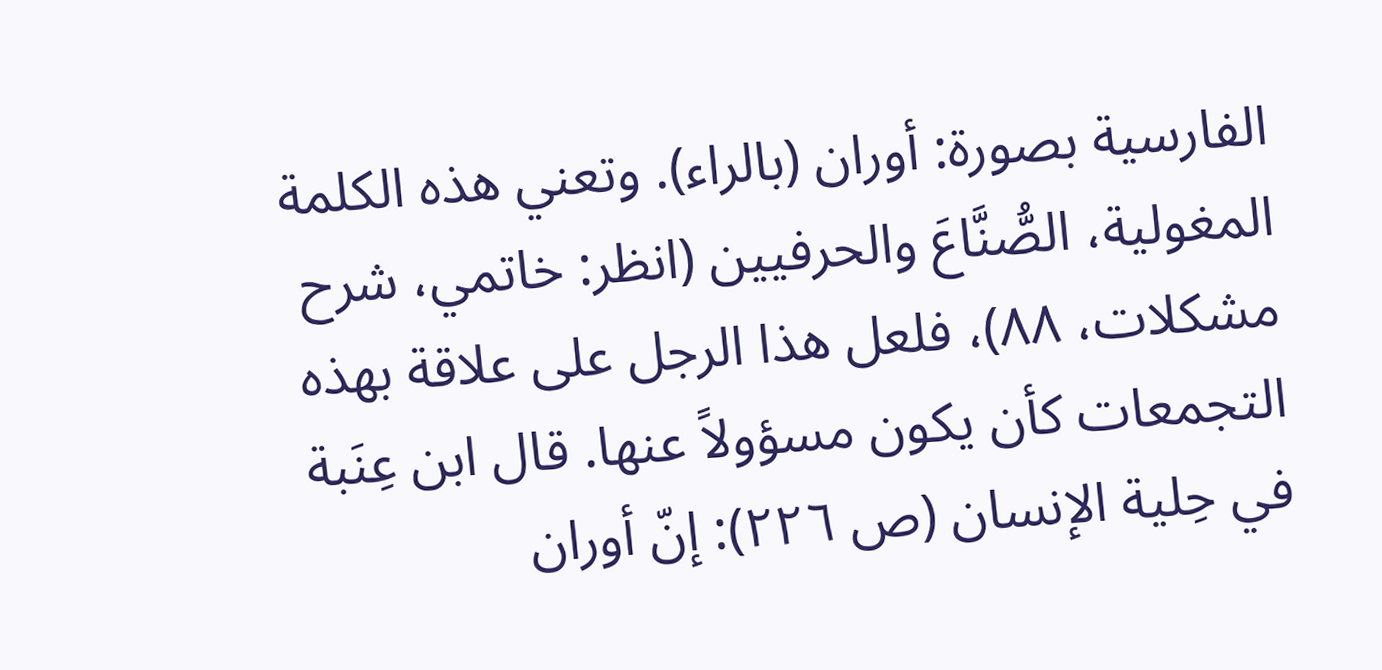الفارسية بصورة: أوران (بالراء). وتعني هذه الكلمة المغولية، الصُّنَّاعَ والحرفيين (انظر: خاتمي، شرح مشكلات، ٨٨)، فلعل هذا الرجل على علاقة بهذه التجمعات كأن يكون مسؤولاً عنها. قال ابن عِنَبة في حِلية الإنسان (ص ٢٢٦): إنّ أوران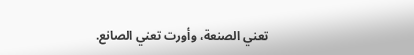تعني الصنعة، وأورت تعني الصانع.